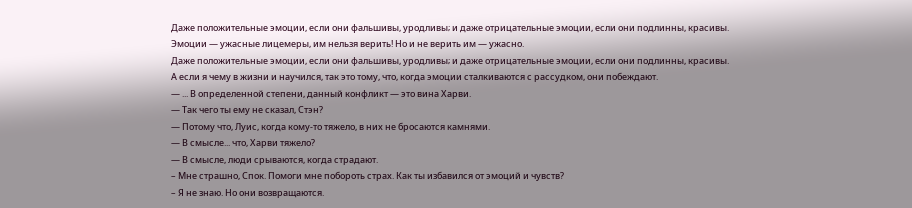Даже положительные эмоции, если они фальшивы, уродливы; и даже отрицательные эмоции, если они подлинны, красивы.
Эмоции — ужасные лицемеры, им нельзя верить! Но и не верить им — ужасно.
Даже положительные эмоции, если они фальшивы, уродливы; и даже отрицательные эмоции, если они подлинны, красивы.
А если я чему в жизни и научился, так это тому, что, когда эмоции сталкиваются с рассудком, они побеждают.
— ... В определенной степени, данный конфликт — это вина Харви.
— Так чего ты ему не сказал, Стэн?
— Потому что, Луис, когда кому-то тяжело, в них не бросаются камнями.
— В смысле... что, Харви тяжело?
— В смысле, люди срываются, когда страдают.
– Мне страшно, Спок. Помоги мне побороть страх. Как ты избавился от эмоций и чувств?
– Я не знаю. Но они возвращаются.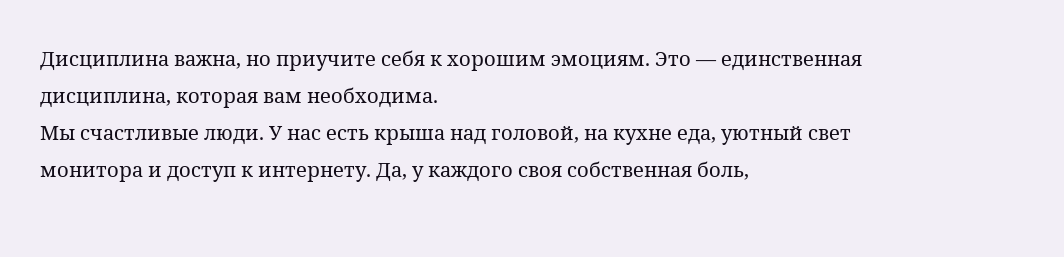Дисциплина важна, но приучите себя к хорошим эмоциям. Это — единственная дисциплина, которая вам необходима.
Мы счастливые люди. У нас есть крыша над головой, на кухне еда, уютный свет монитора и доступ к интернету. Да, у каждого своя собственная боль,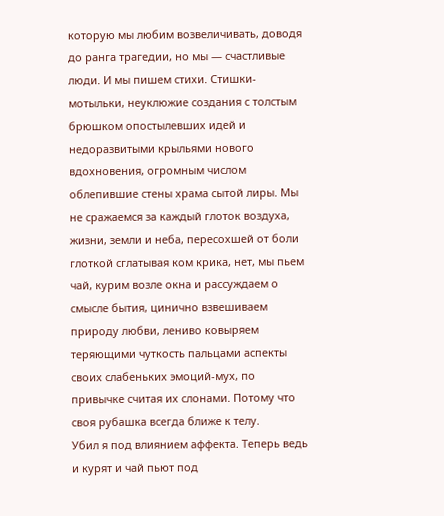которую мы любим возвеличивать, доводя до ранга трагедии, но мы — счастливые люди. И мы пишем стихи. Стишки-мотыльки, неуклюжие создания с толстым брюшком опостылевших идей и недоразвитыми крыльями нового вдохновения, огромным числом облепившие стены храма сытой лиры. Мы не сражаемся за каждый глоток воздуха, жизни, земли и неба, пересохшей от боли глоткой сглатывая ком крика, нет, мы пьем чай, курим возле окна и рассуждаем о смысле бытия, цинично взвешиваем природу любви, лениво ковыряем теряющими чуткость пальцами аспекты своих слабеньких эмоций-мух, по привычке считая их слонами. Потому что своя рубашка всегда ближе к телу.
Убил я под влиянием аффекта. Теперь ведь и курят и чай пьют под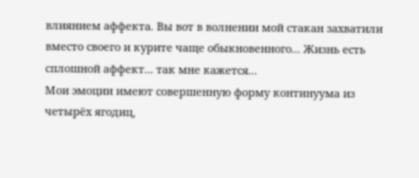влиянием аффекта. Вы вот в волнении мой стакан захватили вместо своего и курите чаще обыкновенного... Жизнь есть сплошной аффект... так мне кажется...
Мои эмоции имеют совершенную форму континуума из четырёх ягодиц,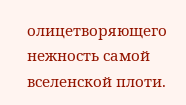олицетворяющего нежность самой вселенской плоти.